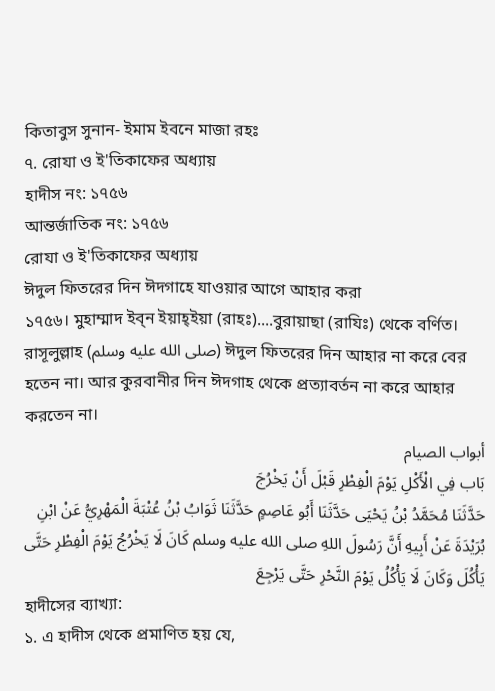কিতাবুস সুনান- ইমাম ইবনে মাজা রহঃ
৭. রোযা ও ই'তিকাফের অধ্যায়
হাদীস নং: ১৭৫৬
আন্তর্জাতিক নং: ১৭৫৬
রোযা ও ই'তিকাফের অধ্যায়
ঈদুল ফিতরের দিন ঈদগাহে যাওয়ার আগে আহার করা
১৭৫৬। মুহাম্মাদ ইব্ন ইয়াহ্ইয়া (রাহঃ)....বুরায়াছা (রাযিঃ) থেকে বর্ণিত। রাসূলুল্লাহ (صلى الله عليه وسلم) ঈদুল ফিতরের দিন আহার না করে বের হতেন না। আর কুরবানীর দিন ঈদগাহ থেকে প্রত্যাবর্তন না করে আহার করতেন না।
أبواب الصيام
بَاب فِي الْأَكْلِ يَوْمَ الْفِطْرِ قَبْلَ أَنْ يَخْرُجَ
حَدَّثَنَا مُحَمَّدُ بْنُ يَحْيَى حَدَّثَنَا أَبُو عَاصِمٍ حَدَّثَنَا ثَوَابُ بْنُ عُتْبَةَ الْمَهْرِيُّ عَنْ ابْنِ بُرَيْدَةَ عَنْ أَبِيهِ أَنَّ رَسُولَ اللهِ صلى الله عليه وسلم كَانَ لَا يَخْرُجُ يَوْمَ الْفِطْرِ حَتَّى يَأْكُلَ وَكَانَ لَا يَأْكُلُ يَوْمَ النَّحْرِ حَتَّى يَرْجِعَ
হাদীসের ব্যাখ্যা:
১. এ হাদীস থেকে প্রমাণিত হয় যে,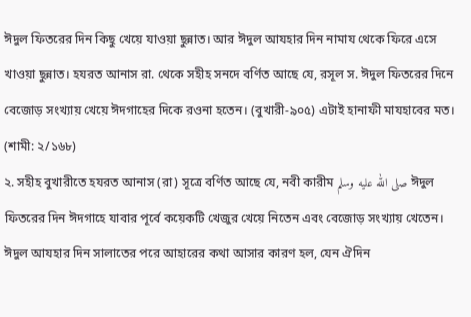ঈদুল ফিতরের দিন কিছু খেয়ে যাওয়া ছুন্নাত। আর ঈদুল আযহার দিন নামায থেকে ফিরে এসে খাওয়া ছুন্নাত। হযরত আনাস রা. থেকে সহীহ সনদে বর্ণিত আছে যে, রসূল স. ঈদুল ফিতরের দিনে বেজোড় সংখ্যায় খেয়ে ঈদগাহের দিকে রওনা হতেন। (বুখারী-৯০৫) এটাই হানাফী মাযহাবের মত। (শামী: ২/১৬৮)
২. সহীহ বুখারীতে হযরত আনাস (রা) সূত্রে বর্ণিত আছে যে, নবী কারীম صلى الله عليه وسلم ঈদুল ফিতরের দিন ঈদগাহে যাবার পূর্বে কয়েকটি খেজুর খেয়ে নিতেন এবং বেজোড় সংখ্যায় খেতেন। ঈদুল আযহার দিন সালাতের পরে আহারের কথা আসার কারণ হল, যেন ঐদিন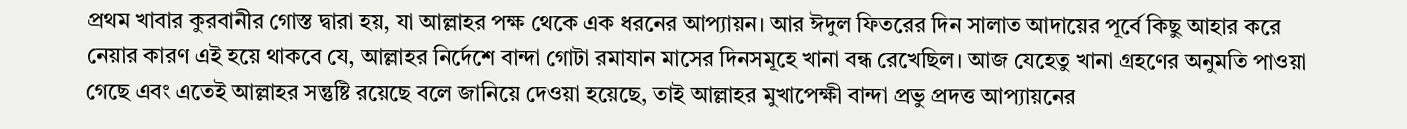প্রথম খাবার কুরবানীর গোস্ত দ্বারা হয়, যা আল্লাহর পক্ষ থেকে এক ধরনের আপ্যায়ন। আর ঈদুল ফিতরের দিন সালাত আদায়ের পূর্বে কিছু আহার করে নেয়ার কারণ এই হয়ে থাকবে যে, আল্লাহর নির্দেশে বান্দা গোটা রমাযান মাসের দিনসমূহে খানা বন্ধ রেখেছিল। আজ যেহেতু খানা গ্রহণের অনুমতি পাওয়া গেছে এবং এতেই আল্লাহর সন্তুষ্টি রয়েছে বলে জানিয়ে দেওয়া হয়েছে, তাই আল্লাহর মুখাপেক্ষী বান্দা প্রভু প্রদত্ত আপ্যায়নের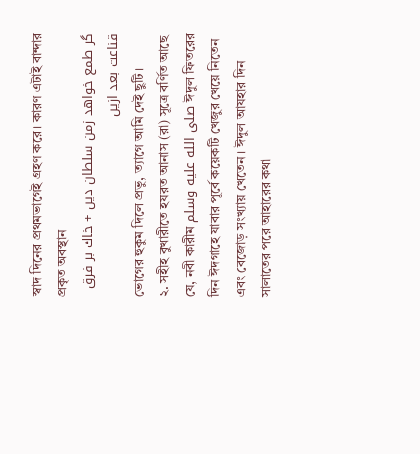স্বাদ দিনের প্রথমভাগেই গ্রহণ করে। কারণ এটাই বান্দার প্রকৃত অবস্থান
گر طمع خواهد زمن سلطان دیں + خاك بر فرق قناعت بعد ازیں
ভোগের হুকুম দিলে প্রভু, ত্যাগে আমি দেই ছুটি।
২. সহীহ বুখারীতে হযরত আনাস (রা) সূত্রে বর্ণিত আছে যে, নবী কারীম صلى الله عليه وسلم ঈদুল ফিতরের দিন ঈদগাহে যাবার পূর্বে কয়েকটি খেজুর খেয়ে নিতেন এবং বেজোড় সংখ্যায় খেতেন। ঈদুল আযহার দিন সালাতের পরে আহারের কথা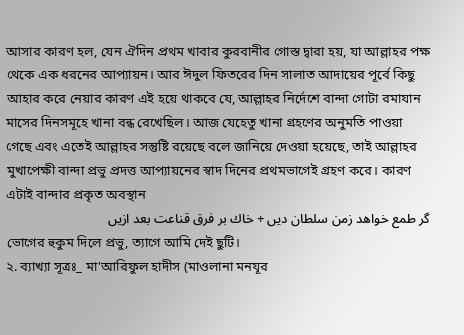আসার কারণ হল, যেন ঐদিন প্রথম খাবার কুরবানীর গোস্ত দ্বারা হয়, যা আল্লাহর পক্ষ থেকে এক ধরনের আপ্যায়ন। আর ঈদুল ফিতরের দিন সালাত আদায়ের পূর্বে কিছু আহার করে নেয়ার কারণ এই হয়ে থাকবে যে, আল্লাহর নির্দেশে বান্দা গোটা রমাযান মাসের দিনসমূহে খানা বন্ধ রেখেছিল। আজ যেহেতু খানা গ্রহণের অনুমতি পাওয়া গেছে এবং এতেই আল্লাহর সন্তুষ্টি রয়েছে বলে জানিয়ে দেওয়া হয়েছে, তাই আল্লাহর মুখাপেক্ষী বান্দা প্রভু প্রদত্ত আপ্যায়নের স্বাদ দিনের প্রথমভাগেই গ্রহণ করে। কারণ এটাই বান্দার প্রকৃত অবস্থান
گر طمع خواهد زمن سلطان دیں + خاك بر فرق قناعت بعد ازیں
ভোগের হুকুম দিলে প্রভু, ত্যাগে আমি দেই ছুটি।
২. ব্যাখ্যা সূত্রঃ_ মা'আরিফুল হাদীস (মাওলানা মনযূর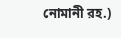নোমানী রহ.)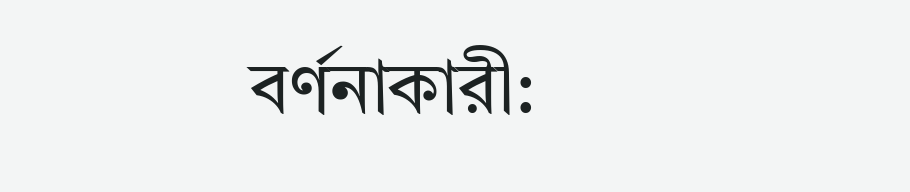বর্ণনাকারী: